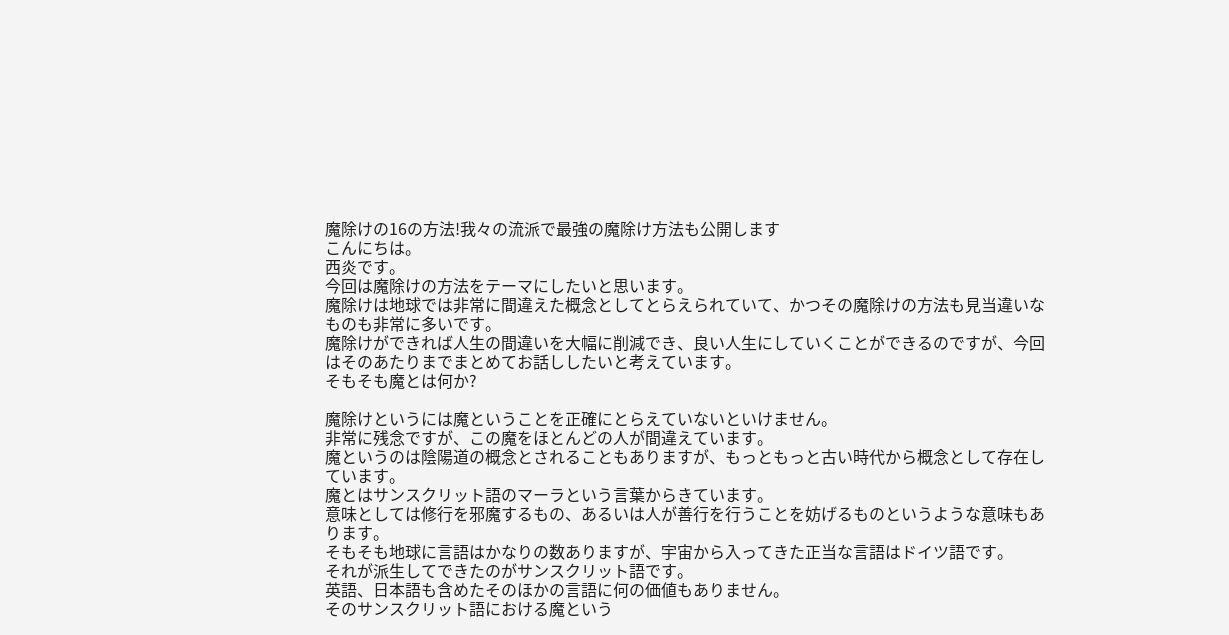魔除けの16の方法!我々の流派で最強の魔除け方法も公開します
こんにちは。
西炎です。
今回は魔除けの方法をテーマにしたいと思います。
魔除けは地球では非常に間違えた概念としてとらえられていて、かつその魔除けの方法も見当違いなものも非常に多いです。
魔除けができれば人生の間違いを大幅に削減でき、良い人生にしていくことができるのですが、今回はそのあたりまでまとめてお話ししたいと考えています。
そもそも魔とは何か?

魔除けというには魔ということを正確にとらえていないといけません。
非常に残念ですが、この魔をほとんどの人が間違えています。
魔というのは陰陽道の概念とされることもありますが、もっともっと古い時代から概念として存在しています。
魔とはサンスクリット語のマーラという言葉からきています。
意味としては修行を邪魔するもの、あるいは人が善行を行うことを妨げるものというような意味もあります。
そもそも地球に言語はかなりの数ありますが、宇宙から入ってきた正当な言語はドイツ語です。
それが派生してできたのがサンスクリット語です。
英語、日本語も含めたそのほかの言語に何の価値もありません。
そのサンスクリット語における魔という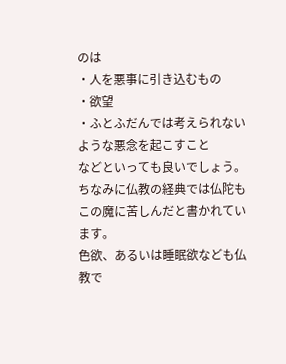のは
・人を悪事に引き込むもの
・欲望
・ふとふだんでは考えられないような悪念を起こすこと
などといっても良いでしょう。
ちなみに仏教の経典では仏陀もこの魔に苦しんだと書かれています。
色欲、あるいは睡眠欲なども仏教で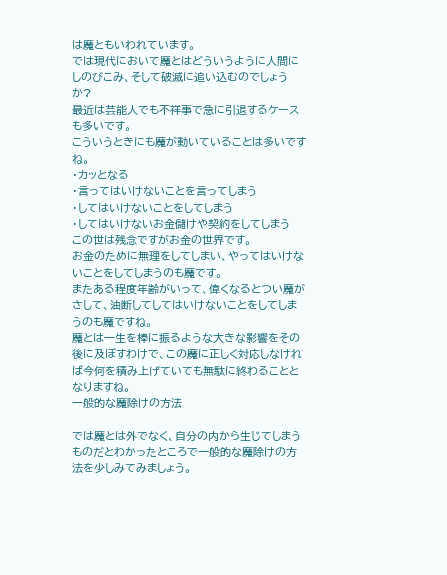は魔ともいわれています。
では現代において魔とはどういうように人間にしのびこみ、そして破滅に追い込むのでしょうか?
最近は芸能人でも不祥事で急に引退するケースも多いです。
こういうときにも魔が動いていることは多いですね。
・カッとなる
・言ってはいけないことを言ってしまう
・してはいけないことをしてしまう
・してはいけないお金儲けや契約をしてしまう
この世は残念ですがお金の世界です。
お金のために無理をしてしまい、やってはいけないことをしてしまうのも魔です。
またある程度年齢がいって、偉くなるとつい魔がさして、油断してしてはいけないことをしてしまうのも魔ですね。
魔とは一生を棒に振るような大きな影響をその後に及ぼすわけで、この魔に正しく対応しなければ今何を積み上げていても無駄に終わることとなりますね。
一般的な魔除けの方法

では魔とは外でなく、自分の内から生じてしまうものだとわかったところで一般的な魔除けの方法を少しみてみましょう。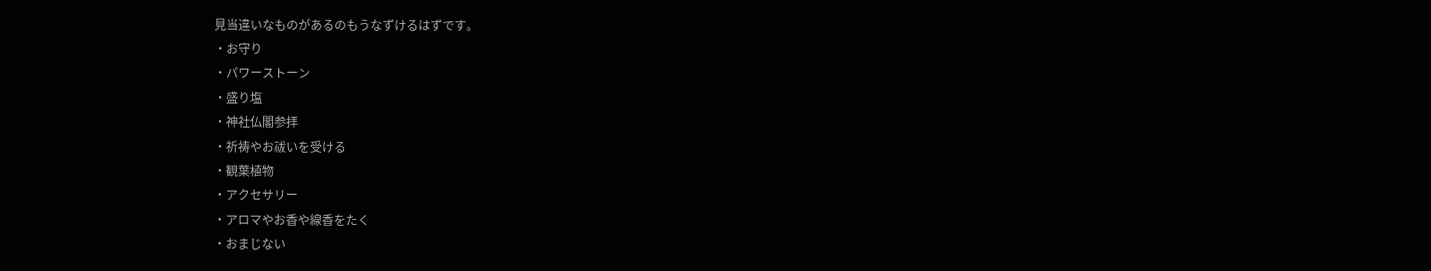見当違いなものがあるのもうなずけるはずです。
・お守り
・パワーストーン
・盛り塩
・神社仏閣参拝
・祈祷やお祓いを受ける
・観葉植物
・アクセサリー
・アロマやお香や線香をたく
・おまじない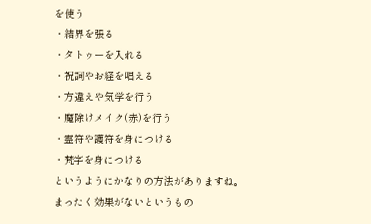を使う
・結界を張る
・タトゥーを入れる
・祝詞やお経を唱える
・方違えや気学を行う
・魔除けメイク(赤)を行う
・霊符や護符を身につける
・梵字を身につける
というようにかなりの方法がありますね。
まったく効果がないというもの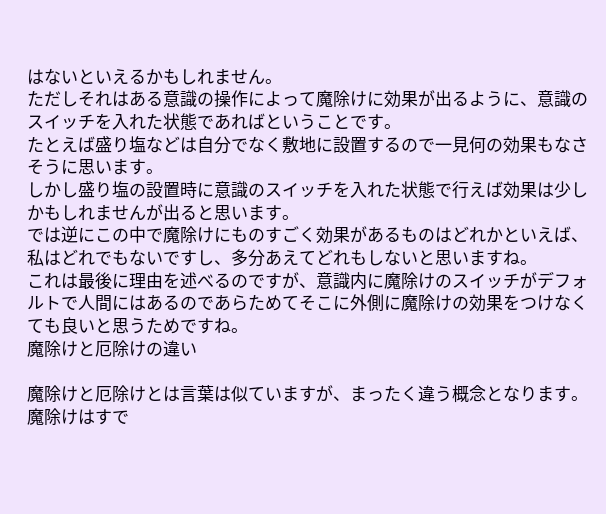はないといえるかもしれません。
ただしそれはある意識の操作によって魔除けに効果が出るように、意識のスイッチを入れた状態であればということです。
たとえば盛り塩などは自分でなく敷地に設置するので一見何の効果もなさそうに思います。
しかし盛り塩の設置時に意識のスイッチを入れた状態で行えば効果は少しかもしれませんが出ると思います。
では逆にこの中で魔除けにものすごく効果があるものはどれかといえば、私はどれでもないですし、多分あえてどれもしないと思いますね。
これは最後に理由を述べるのですが、意識内に魔除けのスイッチがデフォルトで人間にはあるのであらためてそこに外側に魔除けの効果をつけなくても良いと思うためですね。
魔除けと厄除けの違い

魔除けと厄除けとは言葉は似ていますが、まったく違う概念となります。
魔除けはすで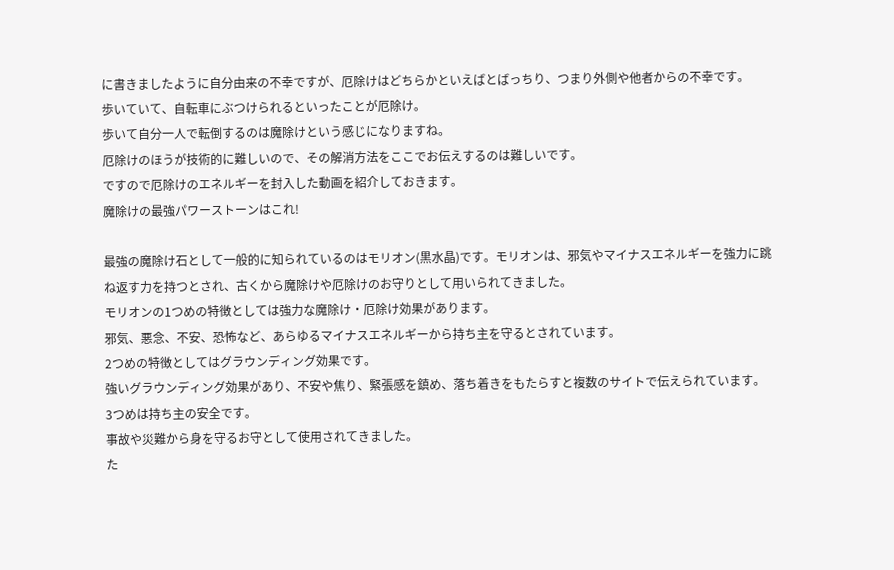に書きましたように自分由来の不幸ですが、厄除けはどちらかといえばとばっちり、つまり外側や他者からの不幸です。
歩いていて、自転車にぶつけられるといったことが厄除け。
歩いて自分一人で転倒するのは魔除けという感じになりますね。
厄除けのほうが技術的に難しいので、その解消方法をここでお伝えするのは難しいです。
ですので厄除けのエネルギーを封入した動画を紹介しておきます。
魔除けの最強パワーストーンはこれ!

最強の魔除け石として一般的に知られているのはモリオン(黒水晶)です。モリオンは、邪気やマイナスエネルギーを強力に跳ね返す力を持つとされ、古くから魔除けや厄除けのお守りとして用いられてきました。
モリオンの1つめの特徴としては強力な魔除け・厄除け効果があります。
邪気、悪念、不安、恐怖など、あらゆるマイナスエネルギーから持ち主を守るとされています。
2つめの特徴としてはグラウンディング効果です。
強いグラウンディング効果があり、不安や焦り、緊張感を鎮め、落ち着きをもたらすと複数のサイトで伝えられています。
3つめは持ち主の安全です。
事故や災難から身を守るお守として使用されてきました。
た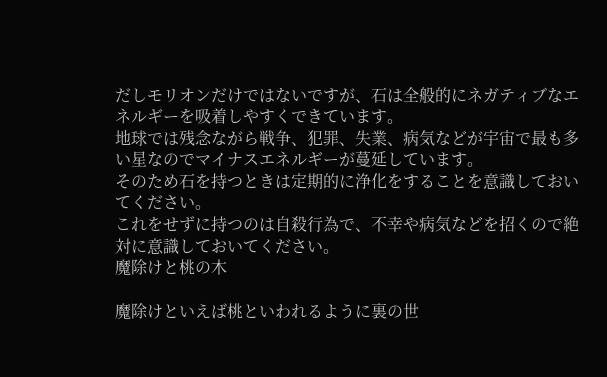だしモリオンだけではないですが、石は全般的にネガティブなエネルギーを吸着しやすくできています。
地球では残念ながら戦争、犯罪、失業、病気などが宇宙で最も多い星なのでマイナスエネルギーが蔓延しています。
そのため石を持つときは定期的に浄化をすることを意識しておいてください。
これをせずに持つのは自殺行為で、不幸や病気などを招くので絶対に意識しておいてください。
魔除けと桃の木

魔除けといえば桃といわれるように裏の世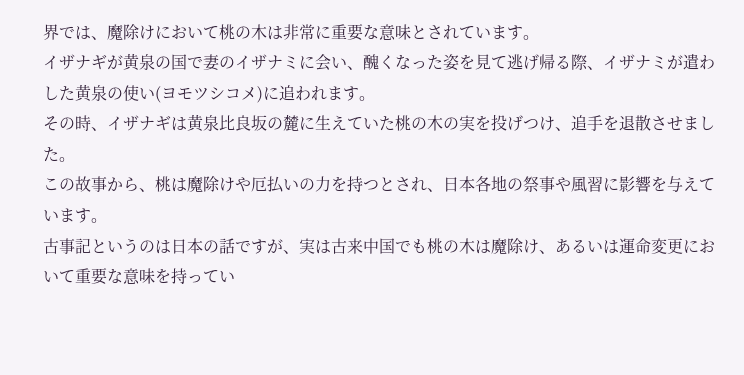界では、魔除けにおいて桃の木は非常に重要な意味とされています。
イザナギが黄泉の国で妻のイザナミに会い、醜くなった姿を見て逃げ帰る際、イザナミが遣わした黄泉の使い(ヨモツシコメ)に追われます。
その時、イザナギは黄泉比良坂の麓に生えていた桃の木の実を投げつけ、追手を退散させました。
この故事から、桃は魔除けや厄払いの力を持つとされ、日本各地の祭事や風習に影響を与えています。
古事記というのは日本の話ですが、実は古来中国でも桃の木は魔除け、あるいは運命変更において重要な意味を持ってい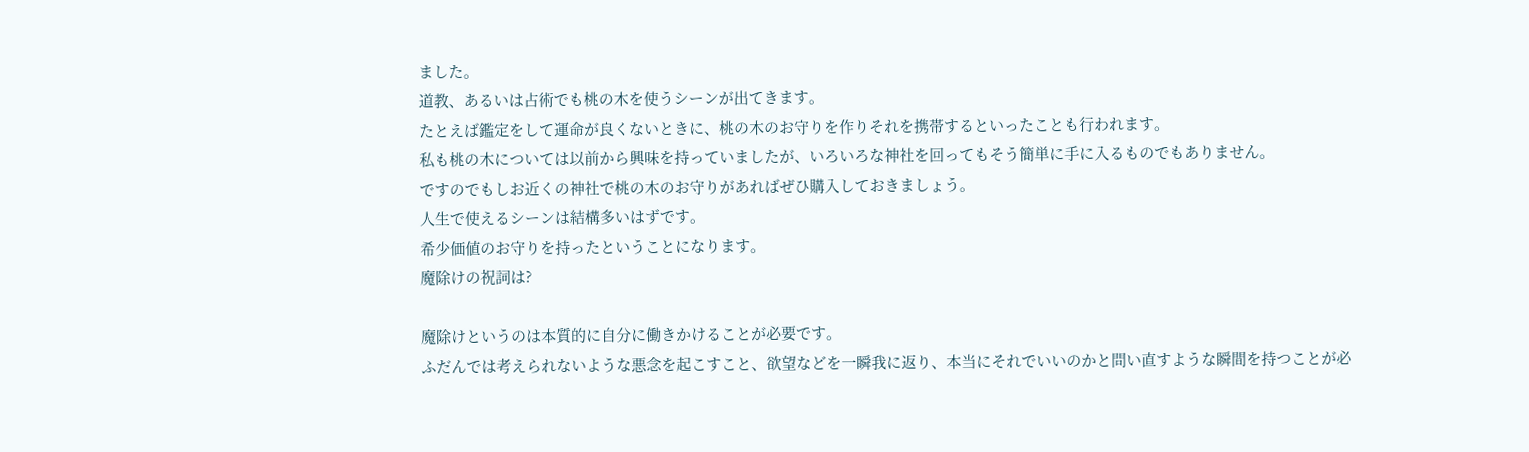ました。
道教、あるいは占術でも桃の木を使うシーンが出てきます。
たとえば鑑定をして運命が良くないときに、桃の木のお守りを作りそれを携帯するといったことも行われます。
私も桃の木については以前から興味を持っていましたが、いろいろな神社を回ってもそう簡単に手に入るものでもありません。
ですのでもしお近くの神社で桃の木のお守りがあればぜひ購入しておきましょう。
人生で使えるシーンは結構多いはずです。
希少価値のお守りを持ったということになります。
魔除けの祝詞は?

魔除けというのは本質的に自分に働きかけることが必要です。
ふだんでは考えられないような悪念を起こすこと、欲望などを一瞬我に返り、本当にそれでいいのかと問い直すような瞬間を持つことが必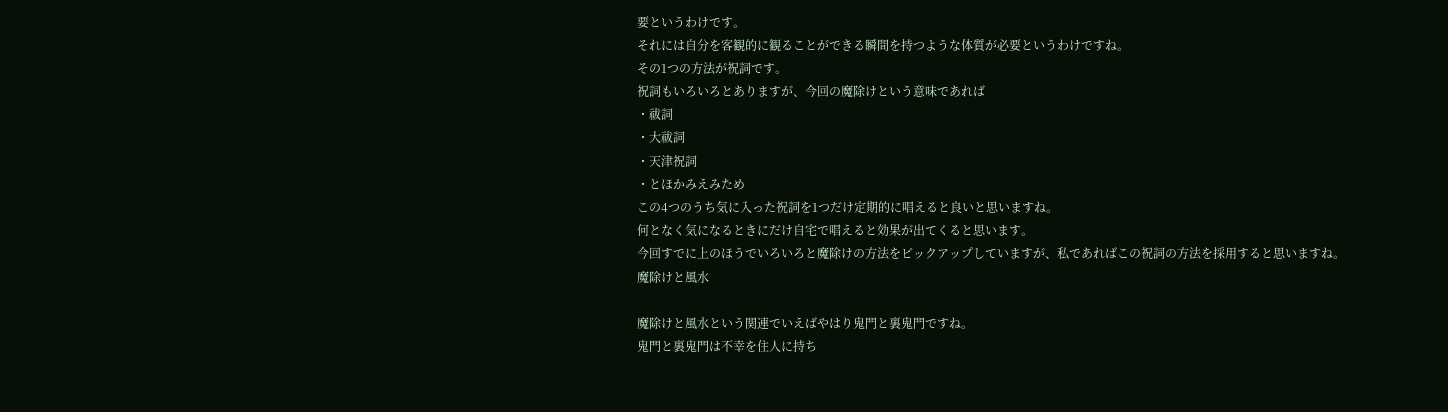要というわけです。
それには自分を客観的に観ることができる瞬間を持つような体質が必要というわけですね。
その1つの方法が祝詞です。
祝詞もいろいろとありますが、今回の魔除けという意味であれば
・祓詞
・大祓詞
・天津祝詞
・とほかみえみため
この4つのうち気に入った祝詞を1つだけ定期的に唱えると良いと思いますね。
何となく気になるときにだけ自宅で唱えると効果が出てくると思います。
今回すでに上のほうでいろいろと魔除けの方法をピックアップしていますが、私であればこの祝詞の方法を採用すると思いますね。
魔除けと風水

魔除けと風水という関連でいえばやはり鬼門と裏鬼門ですね。
鬼門と裏鬼門は不幸を住人に持ち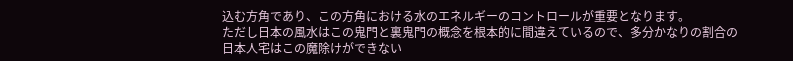込む方角であり、この方角における水のエネルギーのコントロールが重要となります。
ただし日本の風水はこの鬼門と裏鬼門の概念を根本的に間違えているので、多分かなりの割合の日本人宅はこの魔除けができない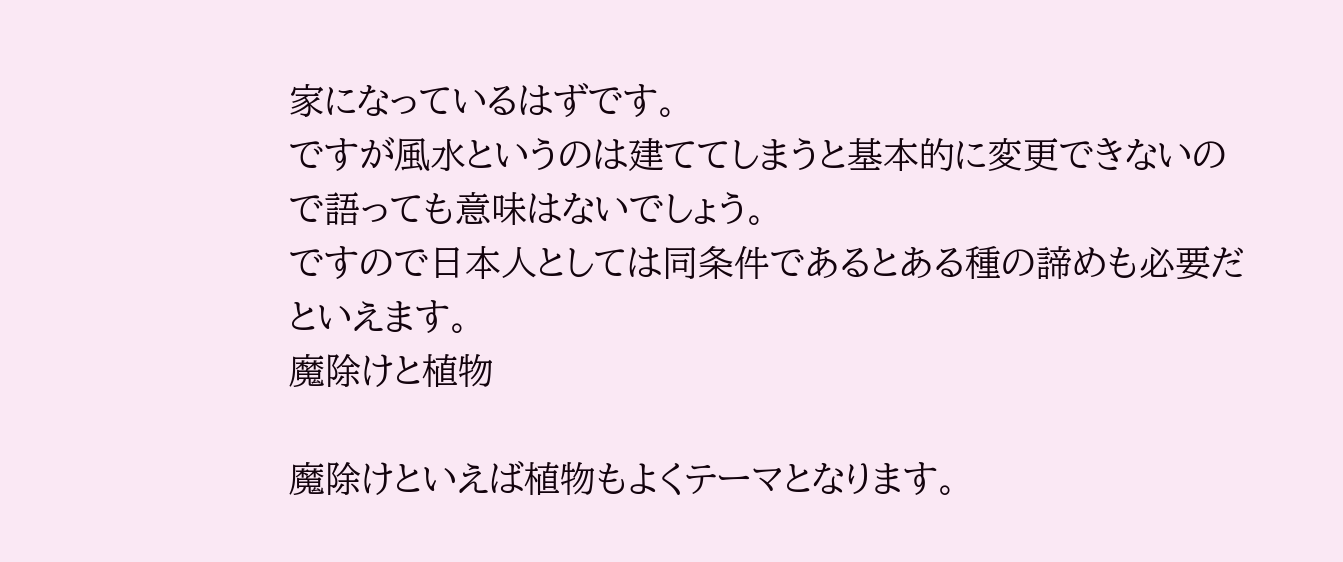家になっているはずです。
ですが風水というのは建ててしまうと基本的に変更できないので語っても意味はないでしょう。
ですので日本人としては同条件であるとある種の諦めも必要だといえます。
魔除けと植物

魔除けといえば植物もよくテーマとなります。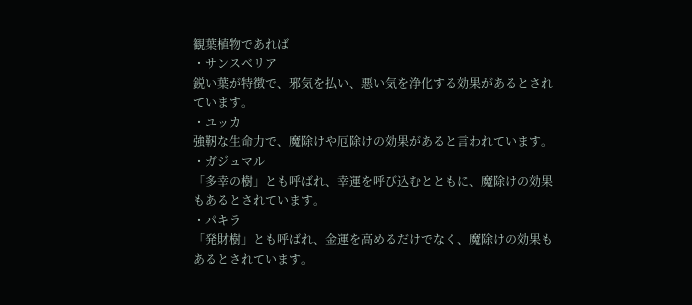観葉植物であれば
・サンスベリア
鋭い葉が特徴で、邪気を払い、悪い気を浄化する効果があるとされています。
・ユッカ
強靭な生命力で、魔除けや厄除けの効果があると言われています。
・ガジュマル
「多幸の樹」とも呼ばれ、幸運を呼び込むとともに、魔除けの効果もあるとされています。
・パキラ
「発財樹」とも呼ばれ、金運を高めるだけでなく、魔除けの効果もあるとされています。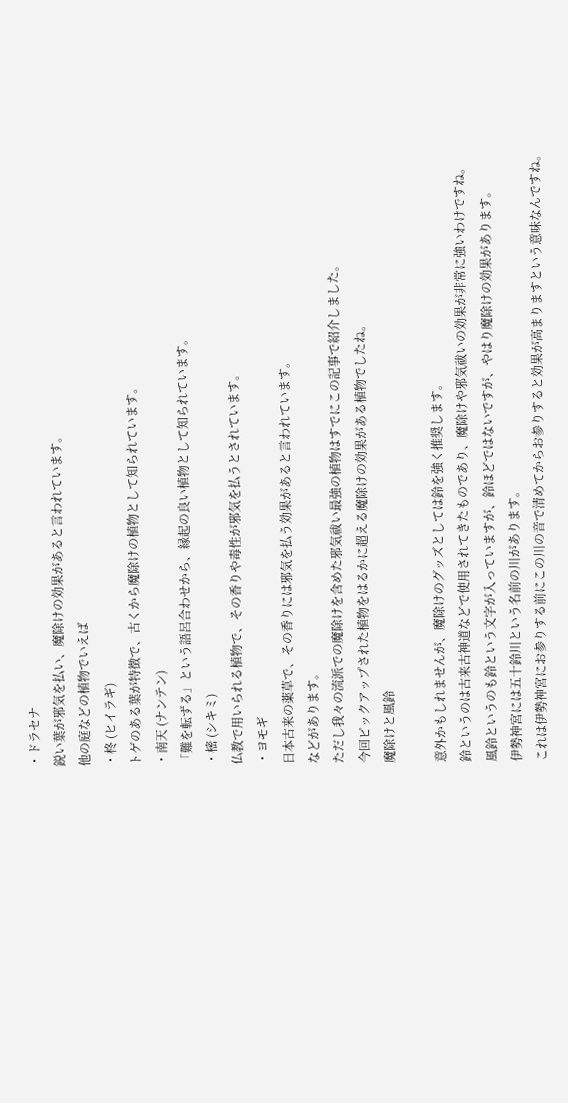・ドラセナ
鋭い葉が邪気を払い、魔除けの効果があると言われています。
他の庭などの植物でいえば
・柊 (ヒイラギ)
トゲのある葉が特徴で、古くから魔除けの植物として知られています。
・南天 (ナンテン)
「難を転ずる」という語呂合わせから、縁起の良い植物として知られています。
・樒 (シキミ)
仏教で用いられる植物で、その香りや毒性が邪気を払うとされています。
・ヨモギ
日本古来の薬草で、その香りには邪気を払う効果があると言われています。
などがあります。
ただし我々の流派での魔除けを含めた邪気祓い最強の植物はすでにこの記事で紹介しました。
今回ピックアップされた植物をはるかに超える魔除けの効果がある植物でしたね。
魔除けと風鈴

意外かもしれませんが、魔除けのグッズとしては鈴を強く推奨します。
鈴というのは古来古神道などで使用されてきたものであり、魔除けや邪気祓いの効果が非常に強いわけですね。
風鈴というのも鈴という文字が入っていますが、鈴ほどではないですが、やはり魔除けの効果があります。
伊勢神宮には五十鈴川という名前の川があります。
これは伊勢神宮にお参りする前にこの川の音で清めてからお参りすると効果が高まりますという意味なんですね。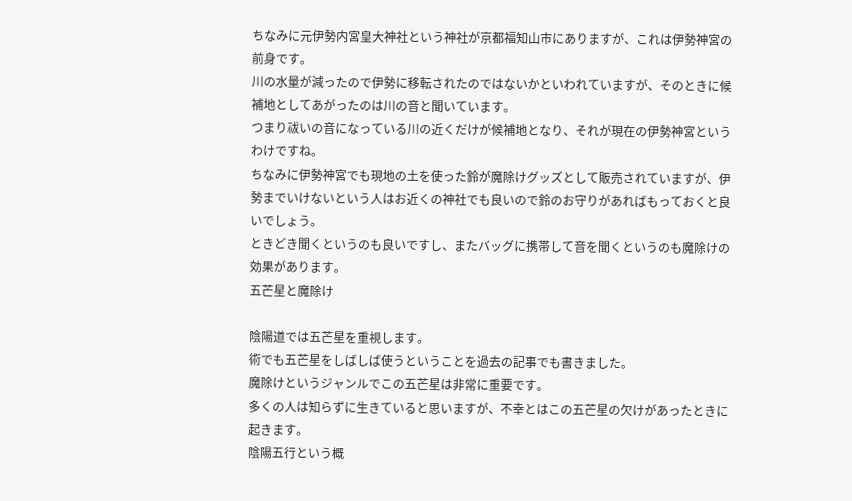ちなみに元伊勢内宮皇大神社という神社が京都福知山市にありますが、これは伊勢神宮の前身です。
川の水量が減ったので伊勢に移転されたのではないかといわれていますが、そのときに候補地としてあがったのは川の音と聞いています。
つまり祓いの音になっている川の近くだけが候補地となり、それが現在の伊勢神宮というわけですね。
ちなみに伊勢神宮でも現地の土を使った鈴が魔除けグッズとして販売されていますが、伊勢までいけないという人はお近くの神社でも良いので鈴のお守りがあればもっておくと良いでしょう。
ときどき聞くというのも良いですし、またバッグに携帯して音を聞くというのも魔除けの効果があります。
五芒星と魔除け

陰陽道では五芒星を重視します。
術でも五芒星をしばしば使うということを過去の記事でも書きました。
魔除けというジャンルでこの五芒星は非常に重要です。
多くの人は知らずに生きていると思いますが、不幸とはこの五芒星の欠けがあったときに起きます。
陰陽五行という概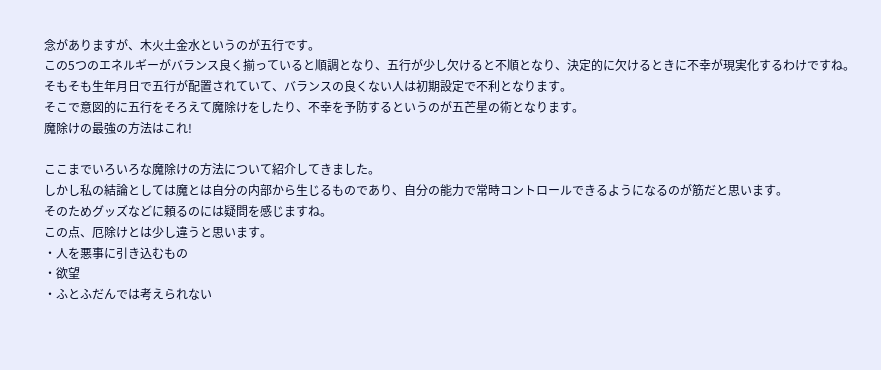念がありますが、木火土金水というのが五行です。
この5つのエネルギーがバランス良く揃っていると順調となり、五行が少し欠けると不順となり、決定的に欠けるときに不幸が現実化するわけですね。
そもそも生年月日で五行が配置されていて、バランスの良くない人は初期設定で不利となります。
そこで意図的に五行をそろえて魔除けをしたり、不幸を予防するというのが五芒星の術となります。
魔除けの最強の方法はこれ!

ここまでいろいろな魔除けの方法について紹介してきました。
しかし私の結論としては魔とは自分の内部から生じるものであり、自分の能力で常時コントロールできるようになるのが筋だと思います。
そのためグッズなどに頼るのには疑問を感じますね。
この点、厄除けとは少し違うと思います。
・人を悪事に引き込むもの
・欲望
・ふとふだんでは考えられない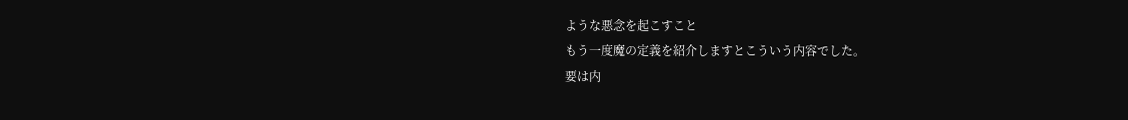ような悪念を起こすこと
もう一度魔の定義を紹介しますとこういう内容でした。
要は内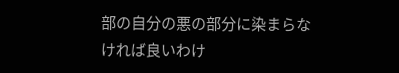部の自分の悪の部分に染まらなければ良いわけ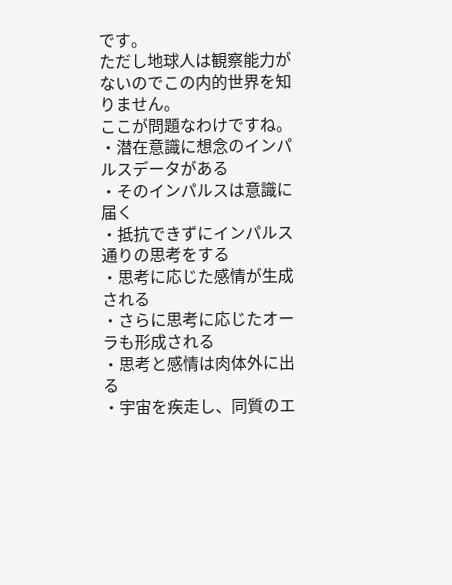です。
ただし地球人は観察能力がないのでこの内的世界を知りません。
ここが問題なわけですね。
・潜在意識に想念のインパルスデータがある
・そのインパルスは意識に届く
・抵抗できずにインパルス通りの思考をする
・思考に応じた感情が生成される
・さらに思考に応じたオーラも形成される
・思考と感情は肉体外に出る
・宇宙を疾走し、同質のエ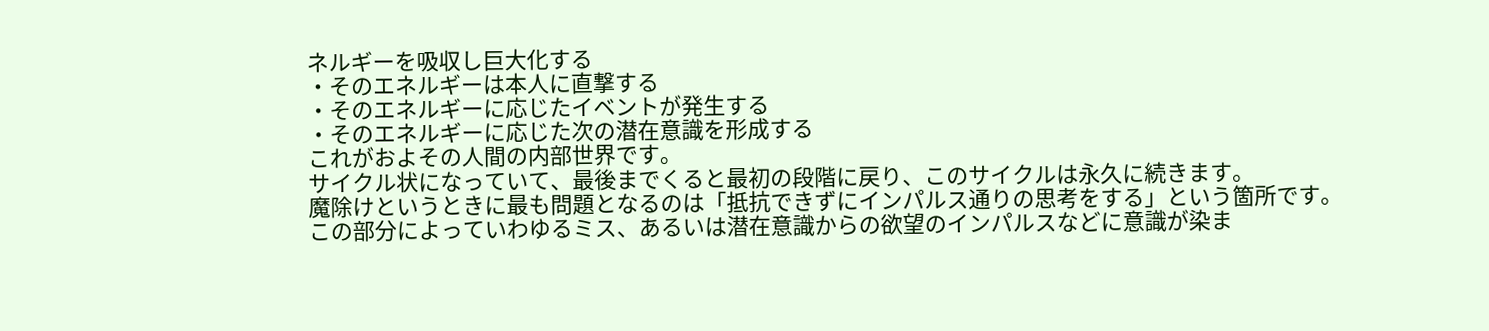ネルギーを吸収し巨大化する
・そのエネルギーは本人に直撃する
・そのエネルギーに応じたイベントが発生する
・そのエネルギーに応じた次の潜在意識を形成する
これがおよその人間の内部世界です。
サイクル状になっていて、最後までくると最初の段階に戻り、このサイクルは永久に続きます。
魔除けというときに最も問題となるのは「抵抗できずにインパルス通りの思考をする」という箇所です。
この部分によっていわゆるミス、あるいは潜在意識からの欲望のインパルスなどに意識が染ま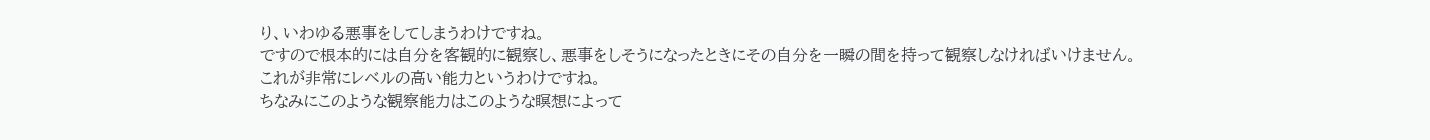り、いわゆる悪事をしてしまうわけですね。
ですので根本的には自分を客観的に観察し、悪事をしそうになったときにその自分を一瞬の間を持って観察しなければいけません。
これが非常にレベルの高い能力というわけですね。
ちなみにこのような観察能力はこのような瞑想によって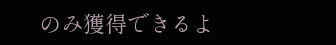のみ獲得できるよ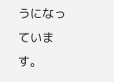うになっています。